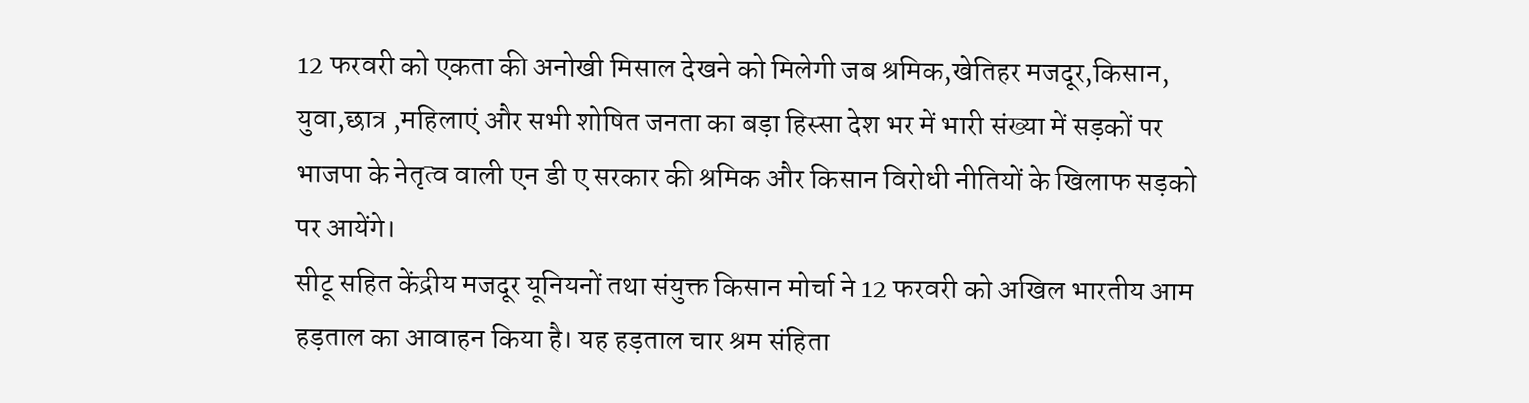12 फरवरी को एकता की अनोखी मिसाल देखने को मिलेगी जब श्रमिक,खेतिहर मजदूर,किसान, युवा,छात्र ,महिलाएं और सभी शोषित जनता का बड़ा हिस्सा देश भर में भारी संख्या में सड़कों पर भाजपा के नेतृत्व वाली एन डी ए सरकार की श्रमिक और किसान विरोधी नीतियों के खिलाफ सड़को पर आयेंगे।
सीटू सहित केंद्रीय मजदूर यूनियनों तथा संयुक्त किसान मोर्चा ने 12 फरवरी को अखिल भारतीय आम हड़ताल का आवाहन किया है। यह हड़ताल चार श्रम संहिता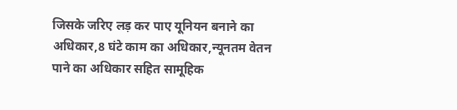जिसके जरिए लड़ कर पाए यूनियन बनाने का अधिकार,8 घंटे काम का अधिकार,न्यूनतम वेतन पाने का अधिकार सहित सामूहिक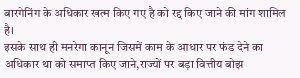बारगेनिंग के अधिकार खत्म किए गए है को रद्द किए जाने की मांग शामिल है।
इसके साथ ही मनरेगा कानून जिसमें काम के आधार पर फंड देने का अधिकार था को समाप्त किए जाने,राज्यों पर बड़ा वित्तीय बोझ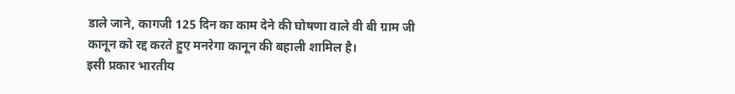डाले जाने, कागजी 125 दिन का काम देने की घोषणा वाले वी बी ग्राम जी कानून को रद्द करते हुए मनरेगा कानून की बहाली शामिल है।
इसी प्रकार भारतीय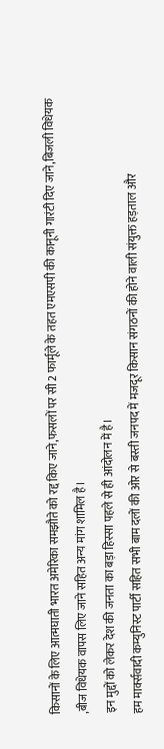किसानों के लिए आत्मघाती भारत अमेरिका समझौते को रद्द किए जाने,फसलों पर सी 2 फार्मूले के तहत एमएसपी की कानूनी गारंटी दिए जाने,बिजली विधेयक ,बीज विधेयक वापस लिए जाने सहित अन्य मांग शामिल है।
इन मुद्दों को लेकर देश की जनता का बड़ा हिस्सा पहले से ही आंदोलन में है।
हम मार्क्सवादी कम्युनिस्ट पार्टी सहित सभी बाम दलों की ओर से बस्ती जनपद में मजदूर किसान संगठनों की होने वाली संयुक्त हड़ताल और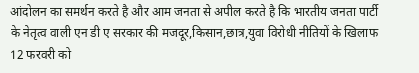आंदोलन का समर्थन करते है और आम जनता से अपील करते है कि भारतीय जनता पार्टी के नेतृत्व वाली एन डी ए सरकार की मजदूर,किसान,छात्र,युवा विरोधी नीतियों के खिलाफ 12 फरवरी को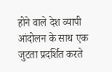होने वाले देश व्यापी आंदोलन के साथ एक जुटता प्रदर्शित करते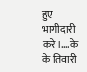हुए भागीदारी करे।….के के तिवारी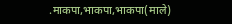.माकपा,भाकपा,भाकपा(माले)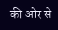की ओर से